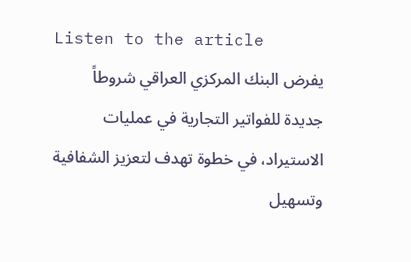Listen to the article
يفرض البنك المركزي العراقي شروطاً جديدة للفواتير التجارية في عمليات الاستيراد، في خطوة تهدف لتعزيز الشفافية وتسهيل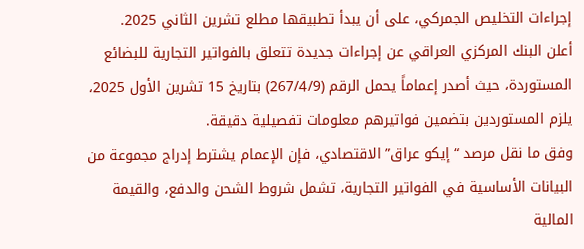إجراءات التخليص الجمركي، على أن يبدأ تطبيقها مطلع تشرين الثاني 2025.
أعلن البنك المركزي العراقي عن إجراءات جديدة تتعلق بالفواتير التجارية للبضائع المستوردة، حيث أصدر إعماماً يحمل الرقم (267/4/9) بتاريخ 15 تشرين الأول 2025، يلزم المستوردين بتضمين فواتيرهم معلومات تفصيلية دقيقة.
وفق ما نقل مرصد “إيكو عراق” الاقتصادي، فإن الإعمام يشترط إدراج مجموعة من البيانات الأساسية في الفواتير التجارية، تشمل شروط الشحن والدفع، والقيمة المالية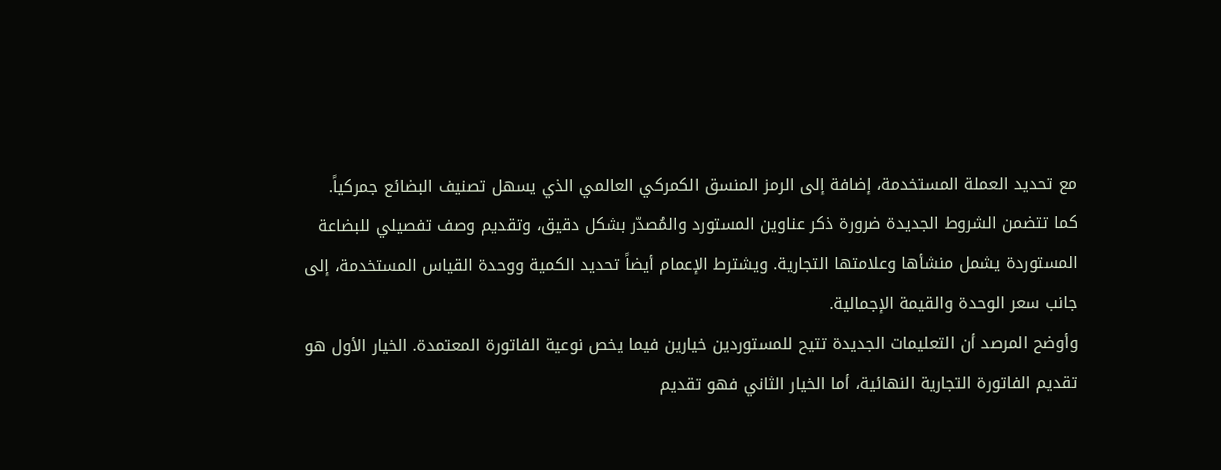مع تحديد العملة المستخدمة، إضافة إلى الرمز المنسق الكمركي العالمي الذي يسهل تصنيف البضائع جمركياً.
كما تتضمن الشروط الجديدة ضرورة ذكر عناوين المستورد والمُصدّر بشكل دقيق، وتقديم وصف تفصيلي للبضاعة المستوردة يشمل منشأها وعلامتها التجارية. ويشترط الإعمام أيضاً تحديد الكمية ووحدة القياس المستخدمة، إلى جانب سعر الوحدة والقيمة الإجمالية.
وأوضح المرصد أن التعليمات الجديدة تتيح للمستوردين خيارين فيما يخص نوعية الفاتورة المعتمدة. الخيار الأول هو تقديم الفاتورة التجارية النهائية، أما الخيار الثاني فهو تقديم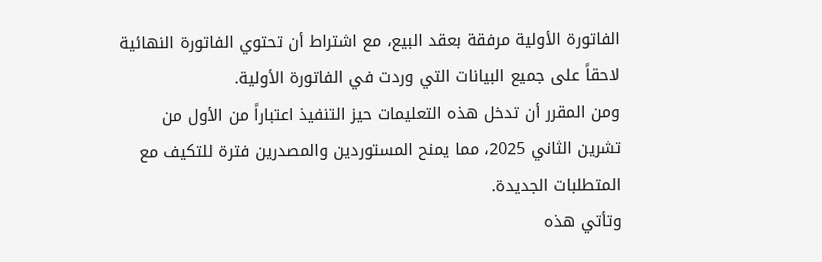الفاتورة الأولية مرفقة بعقد البيع، مع اشتراط أن تحتوي الفاتورة النهائية لاحقاً على جميع البيانات التي وردت في الفاتورة الأولية.
ومن المقرر أن تدخل هذه التعليمات حيز التنفيذ اعتباراً من الأول من تشرين الثاني 2025، مما يمنح المستوردين والمصدرين فترة للتكيف مع المتطلبات الجديدة.
وتأتي هذه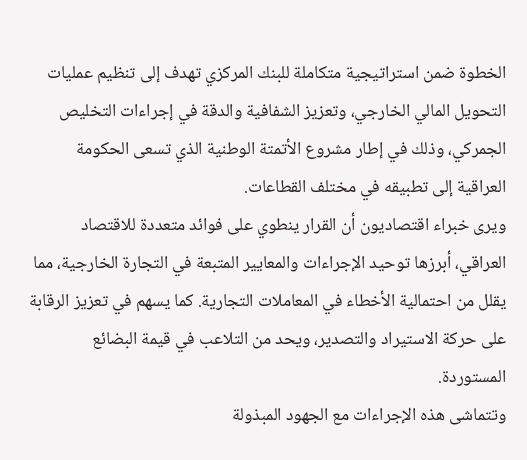الخطوة ضمن استراتيجية متكاملة للبنك المركزي تهدف إلى تنظيم عمليات التحويل المالي الخارجي، وتعزيز الشفافية والدقة في إجراءات التخليص الجمركي، وذلك في إطار مشروع الأتمتة الوطنية الذي تسعى الحكومة العراقية إلى تطبيقه في مختلف القطاعات.
ويرى خبراء اقتصاديون أن القرار ينطوي على فوائد متعددة للاقتصاد العراقي، أبرزها توحيد الإجراءات والمعايير المتبعة في التجارة الخارجية، مما يقلل من احتمالية الأخطاء في المعاملات التجارية. كما يسهم في تعزيز الرقابة على حركة الاستيراد والتصدير، ويحد من التلاعب في قيمة البضائع المستوردة.
وتتماشى هذه الإجراءات مع الجهود المبذولة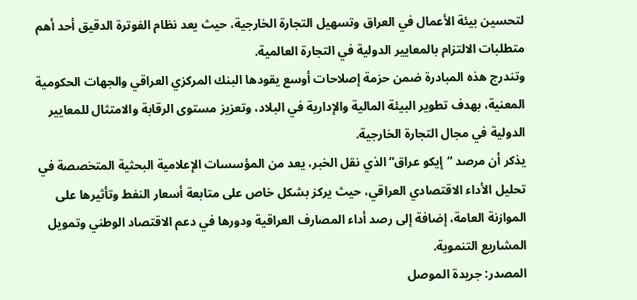لتحسين بيئة الأعمال في العراق وتسهيل التجارة الخارجية، حيث يعد نظام الفوترة الدقيق أحد أهم متطلبات الالتزام بالمعايير الدولية في التجارة العالمية.
وتندرج هذه المبادرة ضمن حزمة إصلاحات أوسع يقودها البنك المركزي العراقي والجهات الحكومية المعنية، بهدف تطوير البيئة المالية والإدارية في البلاد، وتعزيز مستوى الرقابة والامتثال للمعايير الدولية في مجال التجارة الخارجية.
يذكر أن مرصد “إيكو عراق” الذي نقل الخبر، يعد من المؤسسات الإعلامية البحثية المتخصصة في تحليل الأداء الاقتصادي العراقي، حيث يركز بشكل خاص على متابعة أسعار النفط وتأثيرها على الموازنة العامة، إضافة إلى رصد أداء المصارف العراقية ودورها في دعم الاقتصاد الوطني وتمويل المشاريع التنموية.
المصدر: جريدة الموصل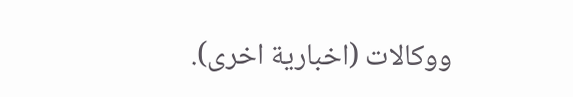ووكالات (اخبارية اخرى).